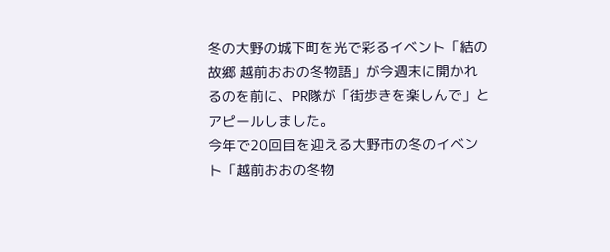冬の大野の城下町を光で彩るイベント「結の故郷 越前おおの冬物語」が今週末に開かれるのを前に、PR隊が「街歩きを楽しんで」とアピールしました。
今年で20回目を迎える大野市の冬のイベント「越前おおの冬物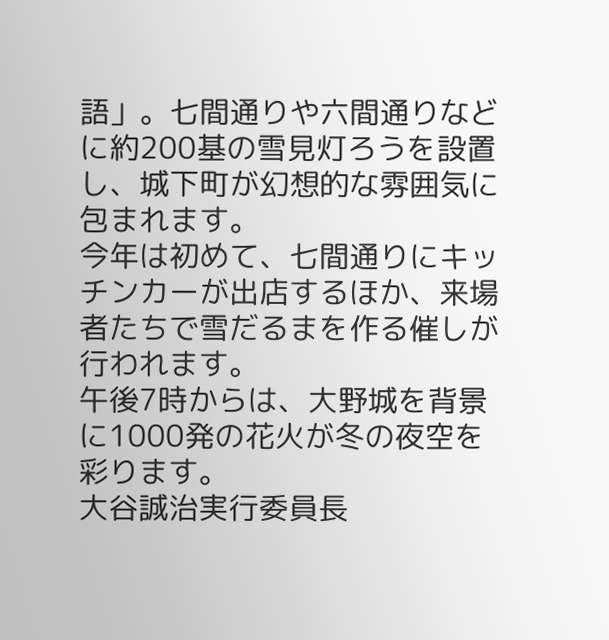語」。七間通りや六間通りなどに約200基の雪見灯ろうを設置し、城下町が幻想的な雰囲気に包まれます。
今年は初めて、七間通りにキッチンカーが出店するほか、来場者たちで雪だるまを作る催しが行われます。
午後7時からは、大野城を背景に1000発の花火が冬の夜空を彩ります。
大谷誠治実行委員長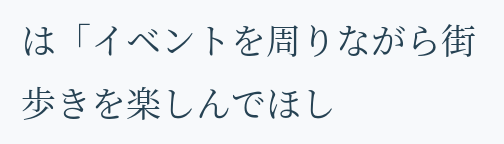は「イベントを周りながら街歩きを楽しんでほし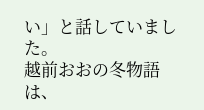い」と話していました。
越前おおの冬物語は、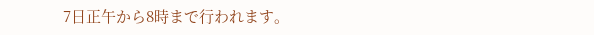7日正午から8時まで行われます。